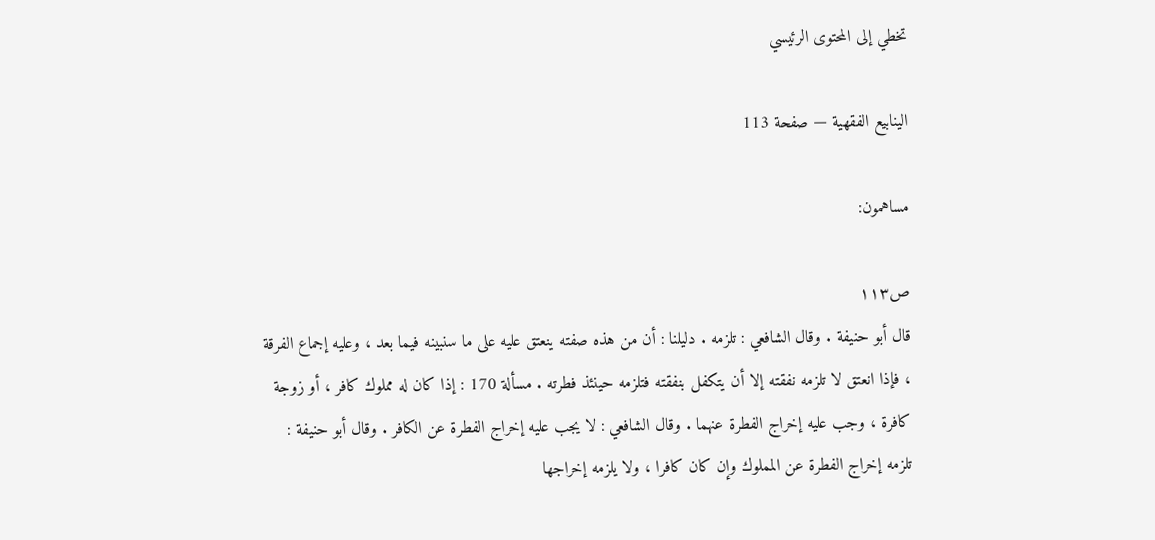تخطي إلى المحتوى الرئيسي

الينابيع الفقهية — صفحة 113

مساهمون:

ص١١٣
قال أبو حنيفة . وقال الشافعي : تلزمه . دليلنا : أن من هذه صفته ينعتق عليه على ما سنبينه فيما بعد ، وعليه إجماع الفرقة ، فإذا انعتق لا تلزمه نفقته إلا أن يتكفل بنفقته فتلزمه حينئذ فطرته . مسألة 170 : إذا كان له مملوك كافر ، أو زوجة كافرة ، وجب عليه إخراج الفطرة عنهما . وقال الشافعي : لا يجب عليه إخراج الفطرة عن الكافر . وقال أبو حنيفة : تلزمه إخراج الفطرة عن المملوك وإن كان كافرا ، ولا يلزمه إخراجها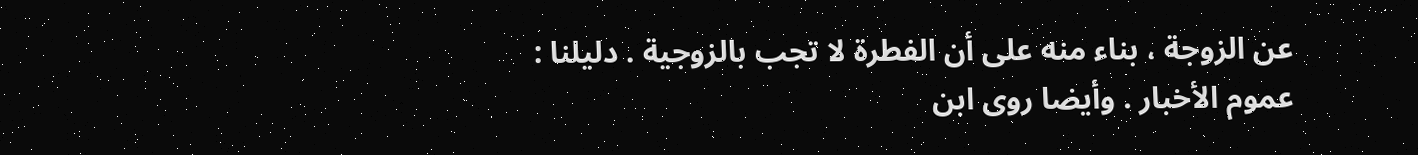عن الزوجة ، بناء منه على أن الفطرة لا تجب بالزوجية . دليلنا : عموم الأخبار . وأيضا روى ابن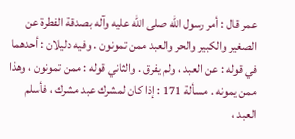عمر قال : أمر رسول الله صلى الله عليه وآله بصدقة الفطرة عن الصغير والكبير والحر والعبد ممن تمونون . وفيه دليلان : أحدهما في قوله : عن العبد ، ولم يفرق . والثاني قوله : ممن تمونون ، وهذا ممن يمونه . مسألة 171 : إذا كان لمشرك عبد مشرك ، فأسلم العبد ،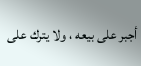أجبر على بيعه ، ولا يترك على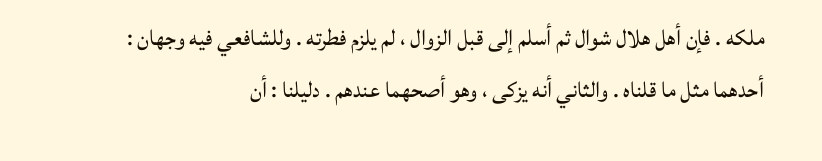ملكه . فإن أهل هلال شوال ثم أسلم إلى قبل الزوال ، لم يلزم فطرته . وللشافعي فيه وجهان : أحدهما مثل ما قلناه . والثاني أنه يزكى ، وهو أصحهما عندهم . دليلنا : أن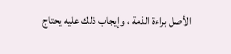الأصل براءة الذمة ، وإيجاب ذلك عليه يحتاج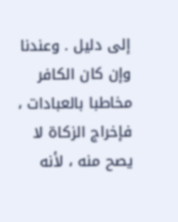إلى دليل . وعندنا وإن كان الكافر مخاطبا بالعبادات ، فإخراج الزكاة لا يصح منه ، لأنه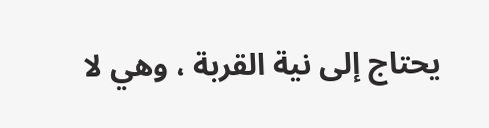يحتاج إلى نية القربة ، وهي لا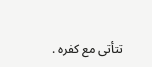تتأتى مع كفره .